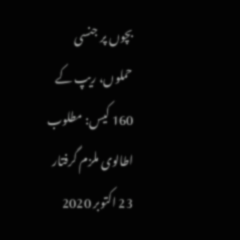بچوں پر جنسی حملوں، ریپ کے 160 کیس: مطلوب اطالوی ملزم گرفتار
23 اکتوبر 2020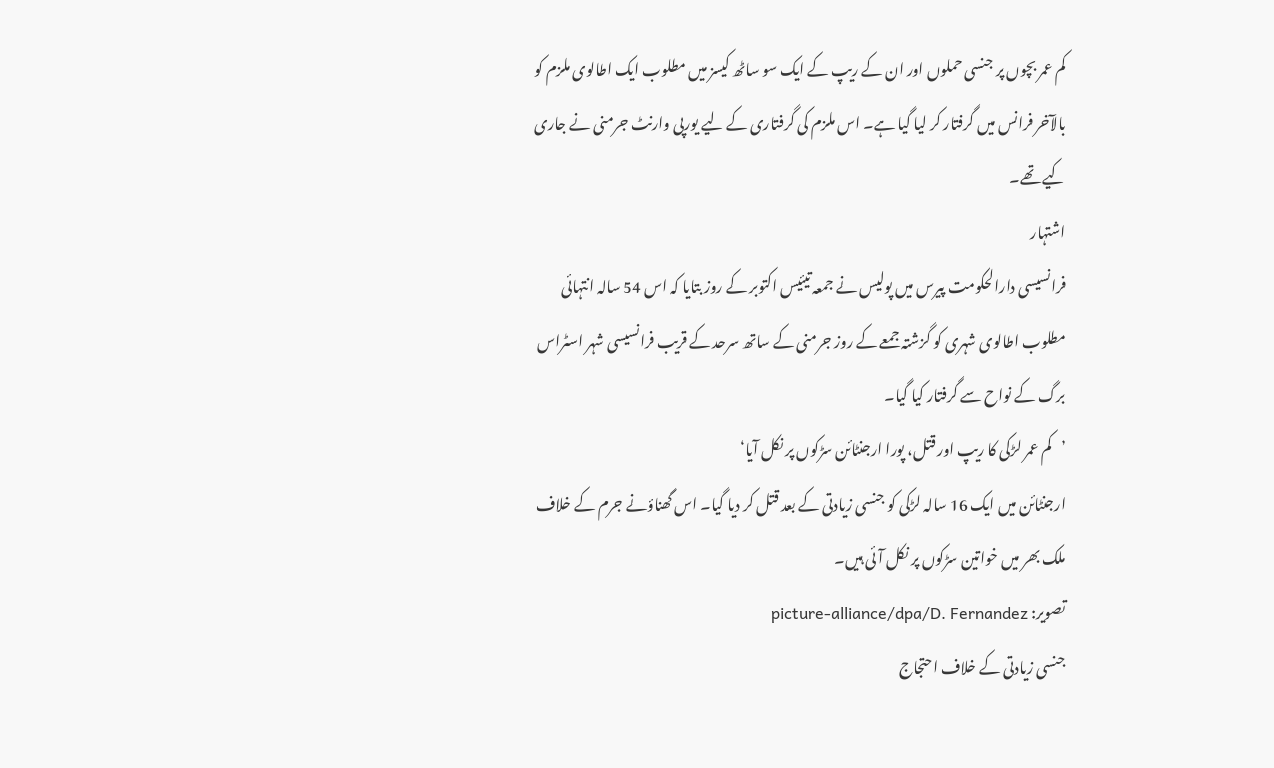کم عمر بچوں پر جنسی حملوں اور ان کے ریپ کے ایک سو ساٹھ کیسز میں مطلوب ایک اطالوی ملزم کو بالآخر فرانس میں گرفتار کر لیا گیا ہے۔ اس ملزم کی گرفتاری کے لیے یورپی وارنٹ جرمنی نے جاری کیے تھے۔
اشتہار
فرانسیسی دارالحکومت پیرس میں پولیس نے جمعہ تیئیس اکتوبر کے روز بتایا کہ اس 54 سالہ انتہائی مطلوب اطالوی شہری کو گزشتہ جمعے کے روز جرمنی کے ساتھ سرحد کے قریب فرانسیسی شہر اسٹراس برگ کے نواح سے گرفتار کیا گیا۔
’کم عمر لڑکی کا ریپ اور قتل، پورا ارجنٹائن سڑکوں پر نکل آیا‘
ارجنٹائن میں ایک 16 سالہ لڑکی کو جنسی زیادتی کے بعد قتل کر دیا گیا۔ اس گھناؤنے جرم کے خلاف ملک بھر میں خواتین سڑکوں پر نکل آئی ہیں۔
تصویر: picture-alliance/dpa/D. Fernandez
جنسی زیادتی کے خلاف احتجاج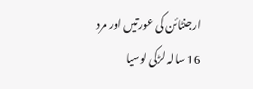ارجنٹائن کی عورتیں اور مرد 16 سالہ لڑکی لوسیا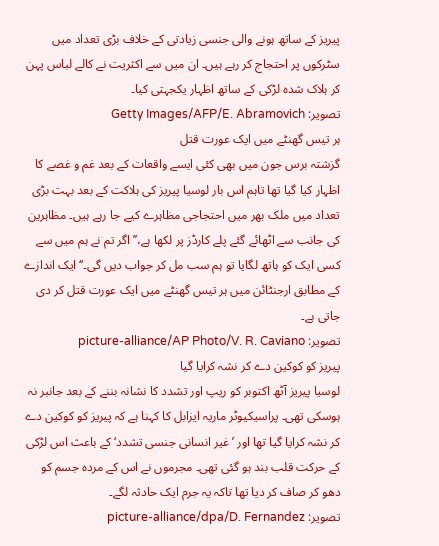پیریز کے ساتھ ہونے والی جنسی زیادتی کے خلاف بڑی تعداد میں سٹرکوں پر احتجاج کر رہے ہیں۔ ان میں سے اکثریت نے کالے لباس پہن کر ہلاک شدہ لڑکی کے ساتھ اظہار یکجہتی کیا۔
تصویر: Getty Images/AFP/E. Abramovich
ہر تیس گھنٹے میں ایک عورت قتل
گزشتہ برس جون میں بھی کئی ایسے واقعات کے بعد غم و غصے کا اظہار کیا گیا تھا تاہم اس بار لوسیا پیریز کی ہلاکت کے بعد بہت بڑی تعداد میں ملک بھر میں احتجاجی مظاہرے کیے جا رہے ہیں۔ مظاہرین کی جانب سے اٹھائے گئے پلے کارڈز پر لکھا ہے،’’اگر تم نے ہم میں سے کسی ایک کو ہاتھ لگایا تو ہم سب مل کر جواب دیں گی۔‘‘ ایک اندازے کے مطابق ارجنٹائن میں ہر تیس گھنٹے میں ایک عورت قتل کر دی جاتی ہے۔
تصویر: picture-alliance/AP Photo/V. R. Caviano
پیریز کو کوکین دے کر نشہ کرایا گیا
لوسیا پیریز آٹھ اکتوبر کو ریپ اور تشدد کا نشانہ بننے کے بعد جانبر نہ ہوسکی تھی۔ پراسیکیوٹر ماریہ ایزابل کا کہنا ہے کہ پیریز کو کوکین دے کر نشہ کرایا گیا تھا اور ’غیر انسانی جنسی تشدد‘ کے باعث اس لڑکی کے حرکت قلب بند ہو گئی تھی۔ مجرموں نے اس کے مردہ جسم کو دھو کر صاف کر دیا تھا تاکہ یہ جرم ایک حادثہ لگے۔
تصویر: picture-alliance/dpa/D. Fernandez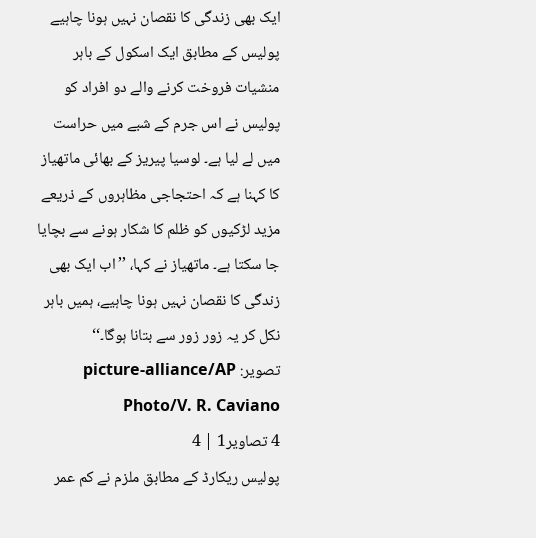ایک بھی زندگی کا نقصان نہیں ہونا چاہیے
پولیس کے مطابق ایک اسکول کے باہر منشیات فروخت کرنے والے دو افراد کو پولیس نے اس جرم کے شبے میں حراست میں لے لیا ہے۔ لوسیا پیریز کے بھائی ماتھیاز کا کہنا ہے کہ احتجاجی مظاہروں کے ذریعے مزید لڑکیوں کو ظلم کا شکار ہونے سے بچایا جا سکتا ہے۔ ماتھیاز نے کہا، ’’اب ایک بھی زندگی کا نقصان نہیں ہونا چاہیے، ہمیں باہر نکل کر یہ زور زور سے بتانا ہوگا۔‘‘
تصویر: picture-alliance/AP Photo/V. R. Caviano
4 تصاویر1 | 4
پولیس ریکارڈ کے مطابق ملزم نے کم عمر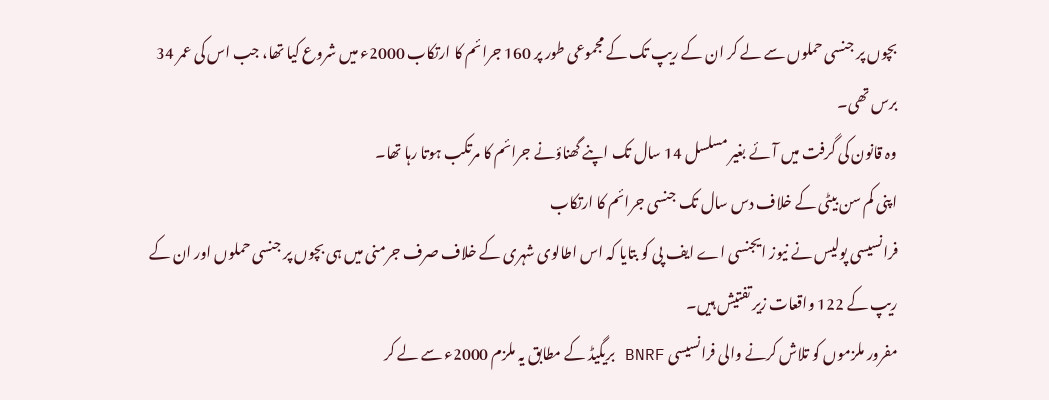بچوں پر جنسی حملوں سے لے کر ان کے ریپ تک کے مجموعی طور پر 160 جرائم کا ارتکاب 2000ء میں شروع کیا تھا، جب اس کی عمر 34 برس تھی۔
وہ قانون کی گرفت میں آئے بغیر مسلسل 14 سال تک اپنے گھناؤنے جرائم کا مرتکب ہوتا رہا تھا۔
اپنی کم سن بیٹی کے خلاف دس سال تک جنسی جرائم کا ارتکاب
فرانسیسی پولیس نے نیوز ایجنسی اے ایف پی کو بتایا کہ اس اطالوی شہری کے خلاف صرف جرمنی میں ہی بچوں پر جنسی حملوں اور ان کے ریپ کے 122 واقعات زیر تفتیش ہیں۔
مفرور ملزموں کو تلاش کرنے والی فرانسیسی BNRF بریگیڈ کے مطابق یہ ملزم 2000ء سے لے کر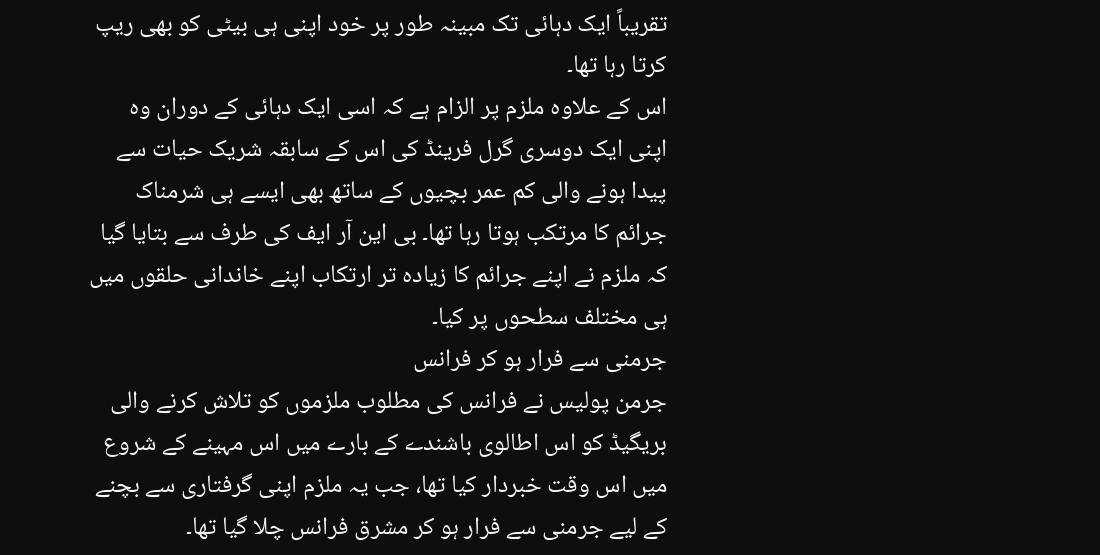تقریباً ایک دہائی تک مبینہ طور پر خود اپنی ہی بیٹی کو بھی ریپ کرتا رہا تھا۔
اس کے علاوہ ملزم پر الزام ہے کہ اسی ایک دہائی کے دوران وہ اپنی ایک دوسری گرل فرینڈ کی اس کے سابقہ شریک حیات سے پیدا ہونے والی کم عمر بچیوں کے ساتھ بھی ایسے ہی شرمناک جرائم کا مرتکب ہوتا رہا تھا۔ بی این آر ایف کی طرف سے بتایا گیا کہ ملزم نے اپنے جرائم کا زیادہ تر ارتکاب اپنے خاندانی حلقوں میں ہی مختلف سطحوں پر کیا۔
جرمنی سے فرار ہو کر فرانس
جرمن پولیس نے فرانس کی مطلوب ملزموں کو تلاش کرنے والی بریگیڈ کو اس اطالوی باشندے کے بارے میں اس مہینے کے شروع میں اس وقت خبردار کیا تھا، جب یہ ملزم اپنی گرفتاری سے بچنے کے لیے جرمنی سے فرار ہو کر مشرق فرانس چلا گیا تھا۔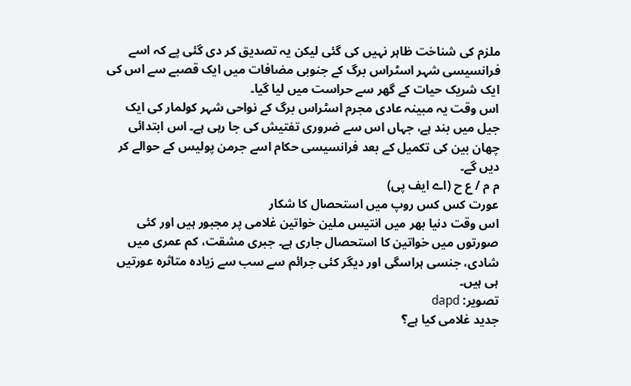ملزم کی شناخت ظاہر نہیں کی گئی لیکن یہ تصدیق کر دی گئی پے کہ اسے فرانسیسی شہر اسٹراس برگ کے جنوبی مضافات میں ایک قصبے سے اس کی ایک شریک حیات کے گھر سے حراست میں لیا گیا۔
اس وقت یہ مبینہ عادی مجرم اسٹراس برگ کے نواحی شہر کولمار کی ایک جیل میں بند ہے، جہاں اس سے ضروری تفتیش کی جا رہی ہے۔ اس ابتدائی چھان بین کی تکمیل کے بعد فرانسیسی حکام اسے جرمن پولیس کے حوالے کر دیں گے۔
م م / ع ح (اے ایف پی)
عورت کس کس روپ ميں استحصال کا شکار
اس وقت دنيا بھر ميں انتيس ملين خواتين غلامی پر مجبور ہيں اور کئی صورتوں ميں خواتين کا استحصال جاری ہے۔ جبری مشقت، کم عمری ميں شادی، جنسی ہراسگی اور ديگر کئی جرائم سے سب سے زيادہ متاثرہ عورتيں ہی ہيں۔
تصویر: dapd
جدید غلامی کيا ہے؟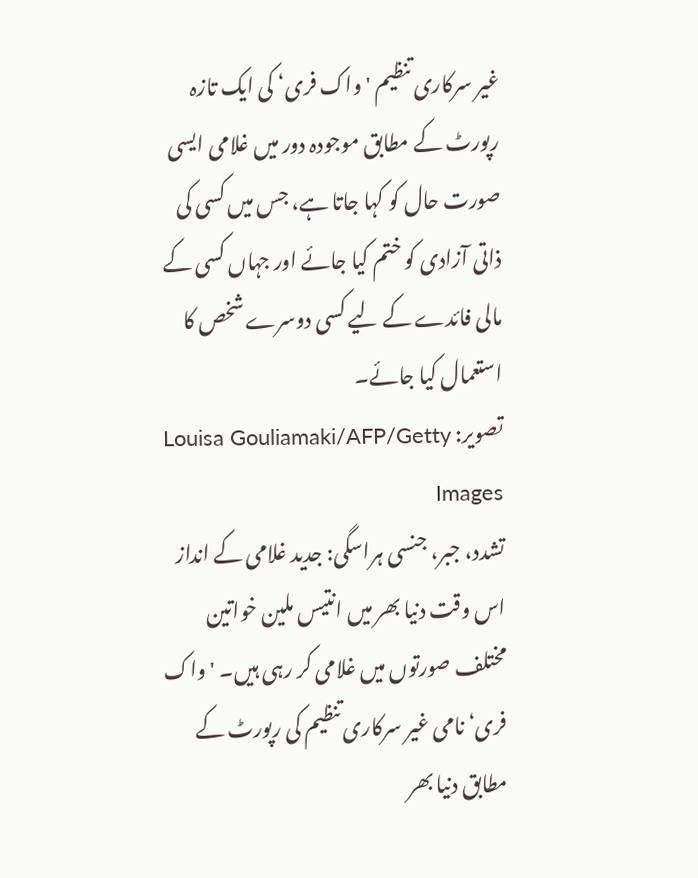غير سرکاری تنظيم 'واک فری‘ کی ايک تازہ رپورٹ کے مطابق موجودہ دور ميں غلامی ايسی صورت حال کو کہا جاتا ہے، جس ميں کسی کی ذاتی آزادی کو ختم کيا جائے اور جہاں کسی کے مالی فائدے کے ليے کسی دوسرے شخص کا استعمال کيا جائے۔
تصویر: Louisa Gouliamaki/AFP/Getty Images
تشدد، جبر، جنسی ہراسگی: جدید غلامی کے انداز
اس وقت دنيا بھر ميں انتيس ملين خواتين مختلف صورتوں ميں غلامی کر رہی ہيں۔ 'واک فری‘ نامی غير سرکاری تنظيم کی رپورٹ کے مطابق دنيا بھر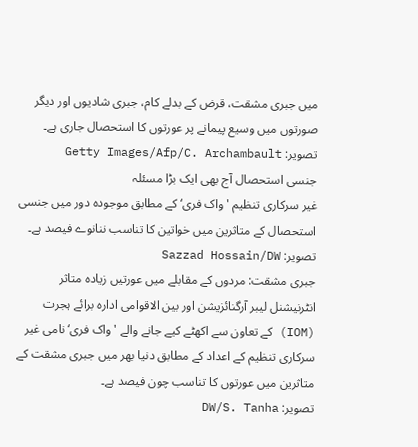ميں جبری مشقت، قرض کے بدلے کام، جبری شاديوں اور ديگر صورتوں ميں وسيع پيمانے پر عورتوں کا استحصال جاری ہے۔
تصویر: Getty Images/Afp/C. Archambault
جنسی استحصال آج بھی ايک بڑا مسئلہ
غير سرکاری تنظيم 'واک فری‘ کے مطابق موجودہ دور میں جنسی استحصال کے متاثرين ميں خواتين کا تناسب ننانوے فيصد ہے۔
تصویر: Sazzad Hossain/DW
جبری مشقت: مردوں کے مقابلے ميں عورتيں زيادہ متاثر
انٹرنيشنل ليبر آرگنائزيشن اور بين الاقوامی ادارہ برائے ہجرت (IOM) کے تعاون سے اکھٹے کيے جانے والے 'واک فری‘ نامی غير سرکاری تنظيم کے اعداد کے مطابق دنيا بھر ميں جبری مشقت کے متاثرين ميں عورتوں کا تناسب چون فيصد ہے۔
تصویر: DW/S. Tanha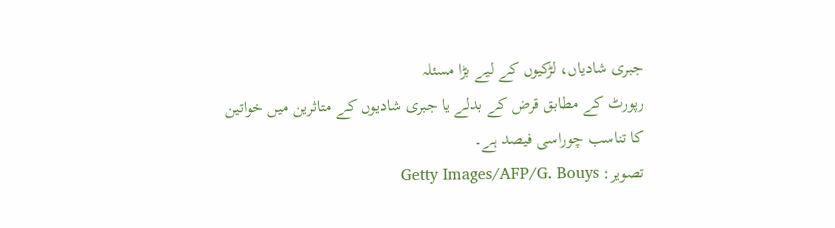جبری شادیاں، لڑکيوں کے ليے بڑا مسئلہ
رپورٹ کے مطابق قرض کے بدلے یا جبری شاديوں کے متاثرين ميں خواتین کا تناسب چوراسی فيصد ہے۔
تصویر: Getty Images/AFP/G. Bouys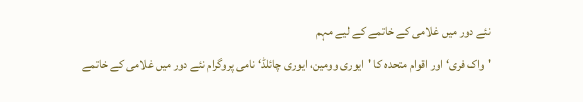نئے دور ميں غلامی کے خاتمے کے ليے مہم
'واک فری‘ اور اقوام متحدہ کا 'ايوری وومين، ايوری چائلڈ‘ نامی پروگرام نئے دور ميں غلامی کے خاتمے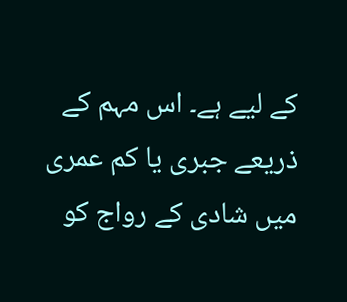کے ليے ہے۔ اس مہم کے ذريعے جبری يا کم عمری ميں شادی کے رواج کو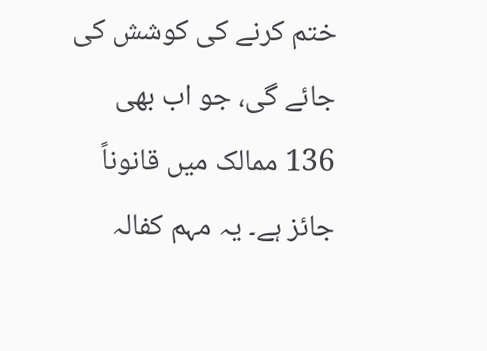ختم کرنے کی کوشش کی جائے گی، جو اب بھی 136 ممالک ميں قانوناً جائز ہے۔ يہ مہم کفالہ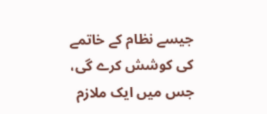جيسے نظام کے خاتمے کی کوشش کرے گی، جس ميں ايک ملازم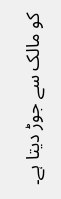کو مالک سے جوڑ ديتا ہے۔